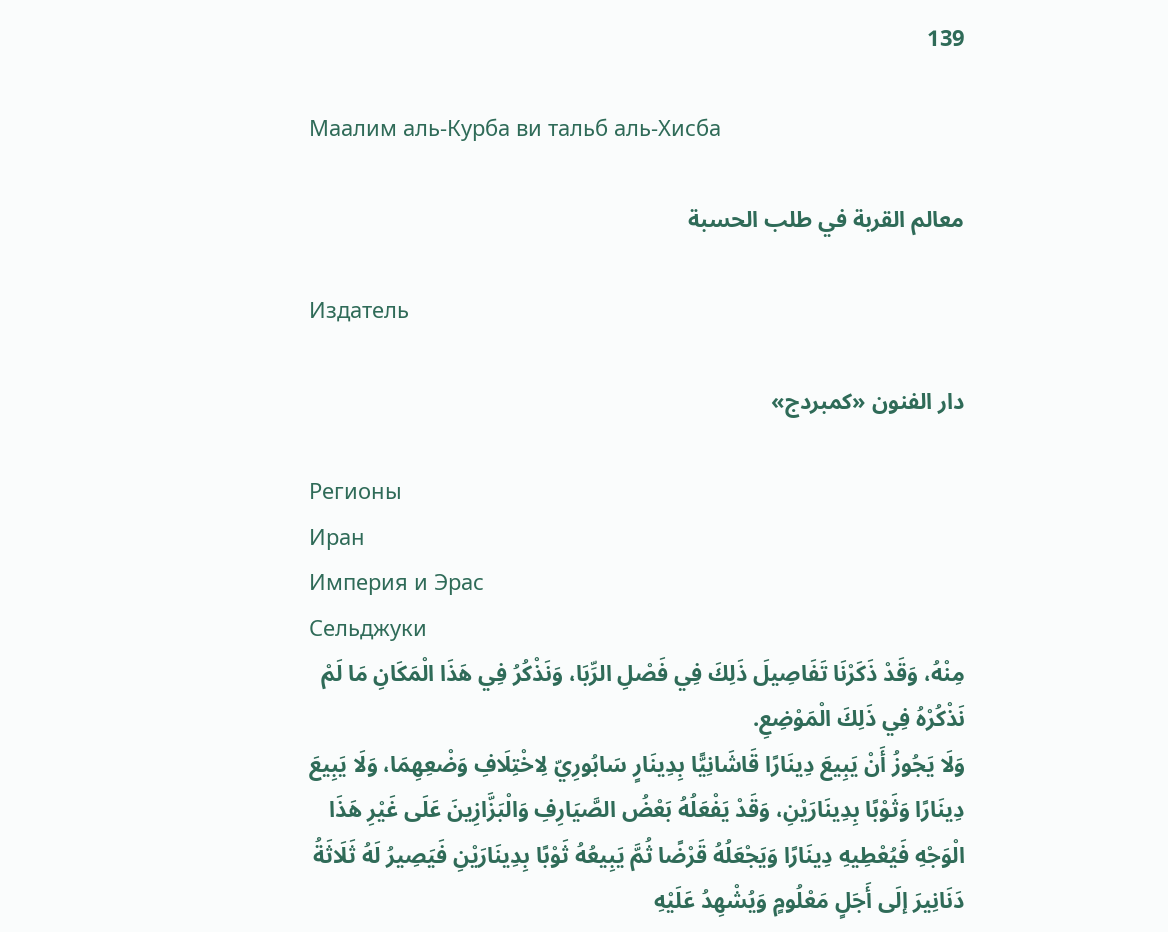139

Маалим аль-Курба ви тальб аль-Хисба

معالم القربة في طلب الحسبة

Издатель

دار الفنون «كمبردج»

Регионы
Иран
Империя и Эрас
Сельджуки
مِنْهُ، وَقَدْ ذَكَرْنَا تَفَاصِيلَ ذَلِكَ فِي فَصْلِ الرِّبَا، وَنَذْكُرُ فِي هَذَا الْمَكَانِ مَا لَمْ نَذْكُرْهُ فِي ذَلِكَ الْمَوْضِعِ.
وَلَا يَجُوزُ أَنْ يَبِيعَ دِينَارًا قَاشَانِيًّا بِدِينَارٍ سَابُورِيّ لِاخْتِلَافِ وَضْعِهِمَا، وَلَا يَبِيعَ دِينَارًا وَثَوْبًا بِدِينَارَيْنِ، وَقَدْ يَفْعَلُهُ بَعْضُ الصَّيَارِفِ وَالْبَزَّازِينَ عَلَى غَيْرِ هَذَا الْوَجْهِ فَيُعْطِيهِ دِينَارًا وَيَجْعَلُهُ قَرْضًا ثُمَّ يَبِيعُهُ ثَوْبًا بِدِينَارَيْنِ فَيَصِيرُ لَهُ ثَلَاثَةُ دَنَانِيرَ إلَى أَجَلٍ مَعْلُومٍ وَيُشْهِدُ عَلَيْهِ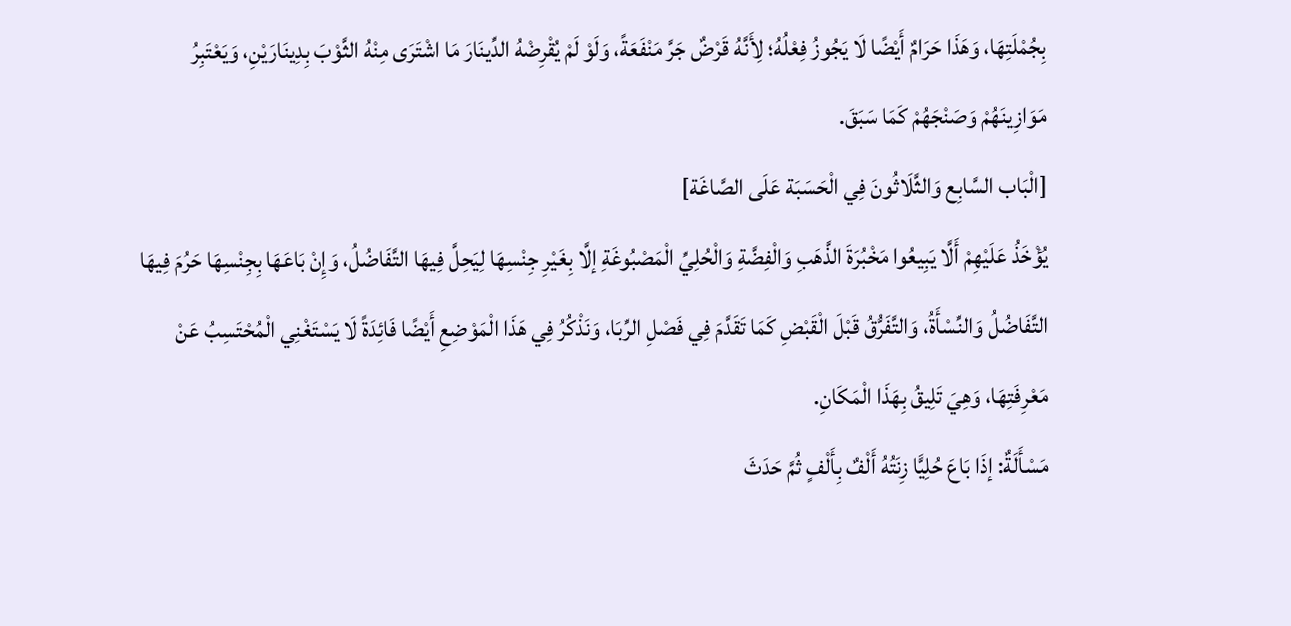بِجُمْلَتِهَا، وَهَذَا حَرَامٌ أَيْضًا لَا يَجُوزُ فِعْلُهُ؛ لِأَنَّهُ قَرْضٌ جَرَّ مَنْفَعَةً، وَلَوْ لَمْ يُقْرِضْهُ الدِّينَارَ مَا اشْتَرَى مِنْهُ الثَّوْبَ بِدِينَارَيْنِ، وَيَعْتَبِرُ مَوَازِينَهُمْ وَصَنْجَهُمْ كَمَا سَبَقَ.
[الْبَاب السَّابِع وَالثَّلَاثُونَ فِي الْحَسَبَة عَلَى الصَّاغَة]
يُؤْخَذُ عَلَيْهِمْ أَلَّا يَبِيعُوا مَخْبُرَةَ الذَّهَبِ وَالْفِضَّةِ وَالْحُلِيِّ الْمَصْبُوغَةِ إلَّا بِغَيْرِ جِنْسِهَا لِيَحِلَّ فِيهَا التَّفَاضُلُ، وَإِنْ بَاعَهَا بِجِنْسِهَا حَرُمَ فِيهَا التَّفَاضُلُ وَالنِّسْأَةُ، وَالتَّفَرُّقُ قَبْلَ الْقَبْضِ كَمَا تَقَدَّمَ فِي فَصْلِ الرِّبَا، وَنَذْكُرُ فِي هَذَا الْمَوْضِعِ أَيْضًا فَائِدَةً لَا يَسْتَغْنِي الْمُحْتَسِبُ عَنْ مَعْرِفَتِهَا، وَهِيَ تَلِيقُ بِهَذَا الْمَكَانِ.
مَسْأَلَةٌ: إذَا بَاعَ حُلِيًّا زِنَتُهُ أَلْفٌ بِأَلْفٍ ثُمَّ حَدَثَ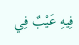فِيهِ عَيْبٌ فِي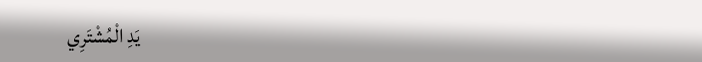يَدِ الْمُشْتَرِي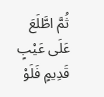ثُمَّ اطَّلَعَ عَلَى عَيْبٍ قَدِيمٍ فَلَوْ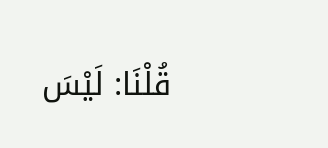قُلْنَا: لَيْسَ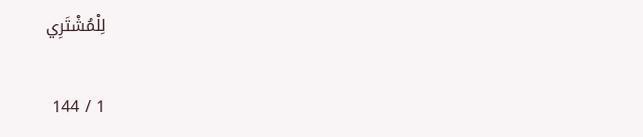لِلْمُشْتَرِي

1 / 144